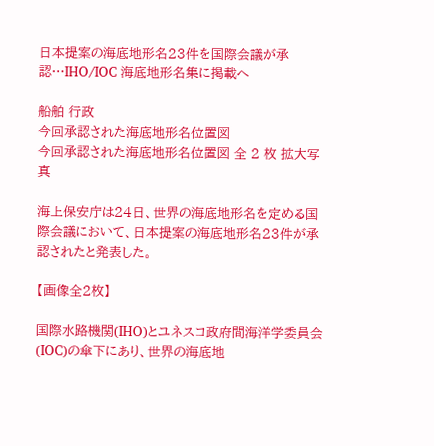日本提案の海底地形名23件を国際会議が承認…IHO/IOC 海底地形名集に掲載へ

船舶 行政
今回承認された海底地形名位置図
今回承認された海底地形名位置図 全 2 枚 拡大写真

海上保安庁は24日、世界の海底地形名を定める国際会議において、日本提案の海底地形名23件が承認されたと発表した。

【画像全2枚】

国際水路機関(IHO)とユネスコ政府間海洋学委員会(IOC)の傘下にあり、世界の海底地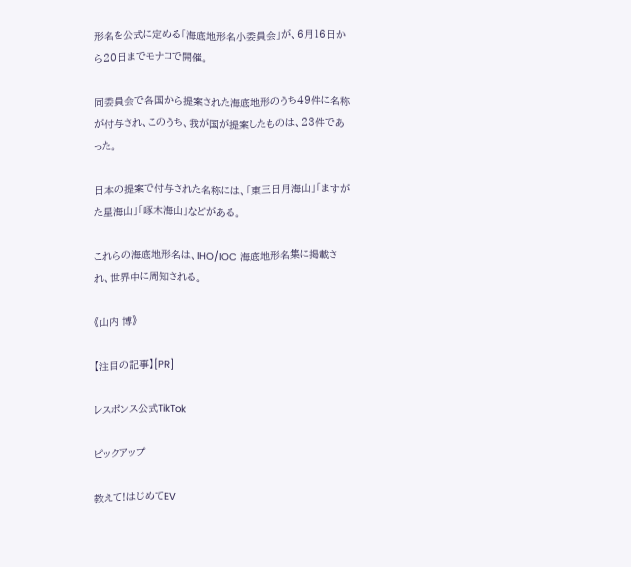形名を公式に定める「海底地形名小委員会」が、6月16日から20日までモナコで開催。

同委員会で各国から提案された海底地形のうち49件に名称が付与され、このうち、我が国が提案したものは、23件であった。

日本の提案で付与された名称には、「東三日月海山」「ますがた星海山」「啄木海山」などがある。

これらの海底地形名は、IHO/IOC 海底地形名集に掲載され、世界中に周知される。

《山内 博》

【注目の記事】[PR]

レスポンス公式TikTok

ピックアップ

教えて!はじめてEV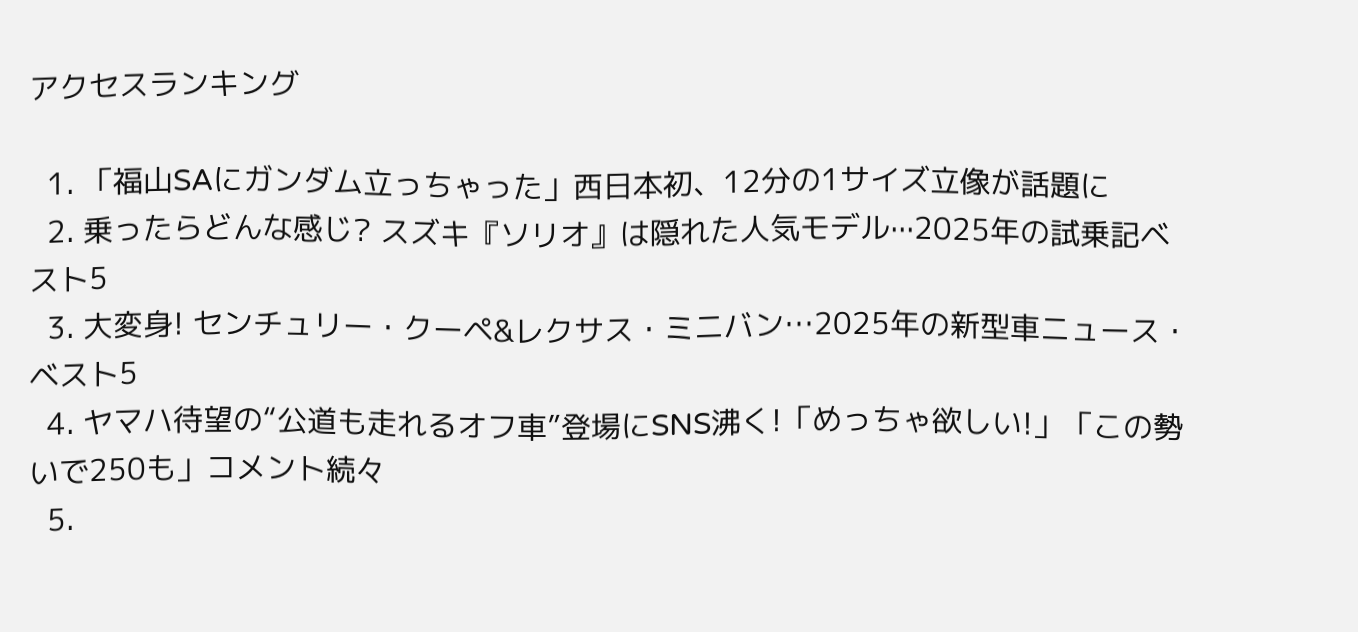アクセスランキング

  1. 「福山SAにガンダム立っちゃった」西日本初、12分の1サイズ立像が話題に
  2. 乗ったらどんな感じ? スズキ『ソリオ』は隠れた人気モデル···2025年の試乗記ベスト5
  3. 大変身! センチュリー・クーペ&レクサス・ミニバン…2025年の新型車ニュース・ベスト5
  4. ヤマハ待望の“公道も走れるオフ車”登場にSNS沸く!「めっちゃ欲しい!」「この勢いで250も」コメント続々
  5.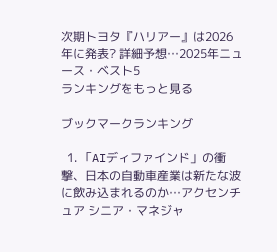次期トヨタ『ハリアー』は2026年に発表? 詳細予想…2025年ニュース・ベスト5
ランキングをもっと見る

ブックマークランキング

  1. 「AIディファインド」の衝撃、日本の自動車産業は新たな波に飲み込まれるのか…アクセンチュア シニア・マネジャ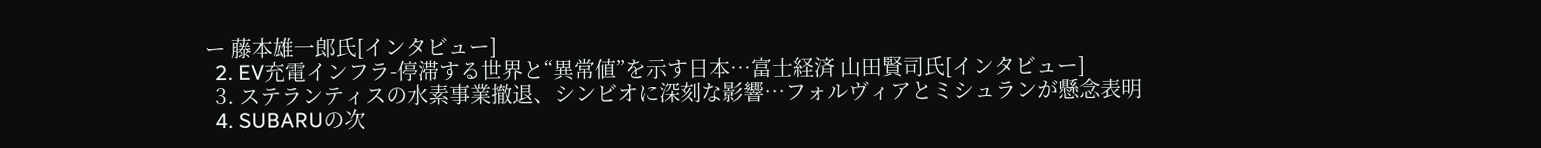ー 藤本雄一郎氏[インタビュー]
  2. EV充電インフラ-停滞する世界と“異常値”を示す日本…富士経済 山田賢司氏[インタビュー]
  3. ステランティスの水素事業撤退、シンビオに深刻な影響…フォルヴィアとミシュランが懸念表明
  4. SUBARUの次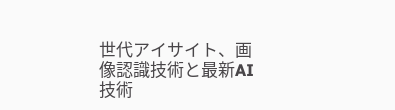世代アイサイト、画像認識技術と最新AI技術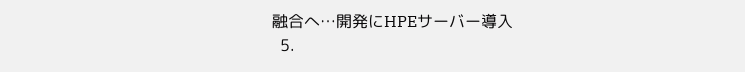融合へ…開発にHPEサーバー導入
  5.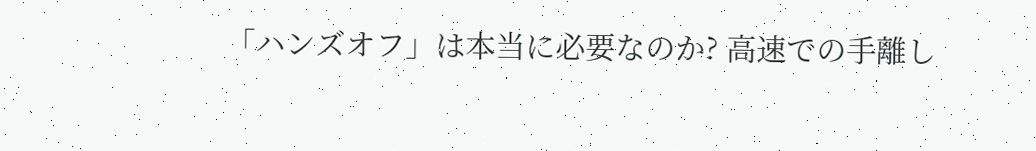「ハンズオフ」は本当に必要なのか? 高速での手離し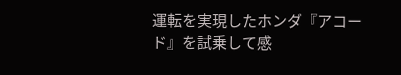運転を実現したホンダ『アコード』を試乗して感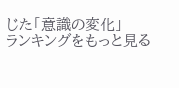じた「意識の変化」
ランキングをもっと見る